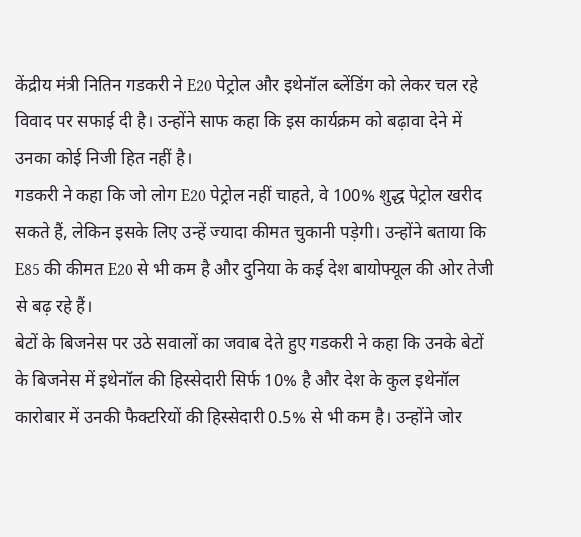केंद्रीय मंत्री नितिन गडकरी ने E20 पेट्रोल और इथेनॉल ब्लेंडिंग को लेकर चल रहे विवाद पर सफाई दी है। उन्होंने साफ कहा कि इस कार्यक्रम को बढ़ावा देने में उनका कोई निजी हित नहीं है।
गडकरी ने कहा कि जो लोग E20 पेट्रोल नहीं चाहते, वे 100% शुद्ध पेट्रोल खरीद सकते हैं, लेकिन इसके लिए उन्हें ज्यादा कीमत चुकानी पड़ेगी। उन्होंने बताया कि E85 की कीमत E20 से भी कम है और दुनिया के कई देश बायोफ्यूल की ओर तेजी से बढ़ रहे हैं।
बेटों के बिजनेस पर उठे सवालों का जवाब देते हुए गडकरी ने कहा कि उनके बेटों के बिजनेस में इथेनॉल की हिस्सेदारी सिर्फ 10% है और देश के कुल इथेनॉल कारोबार में उनकी फैक्टरियों की हिस्सेदारी 0.5% से भी कम है। उन्होंने जोर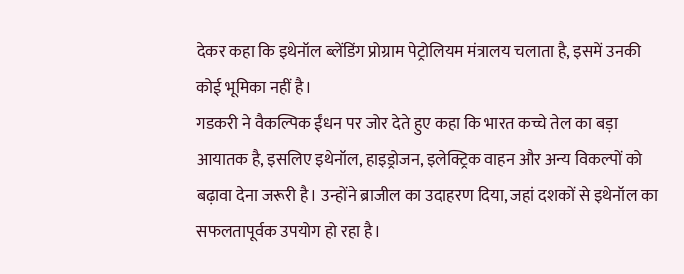देकर कहा कि इथेनॉल ब्लेंडिंग प्रोग्राम पेट्रोलियम मंत्रालय चलाता है, इसमें उनकी कोई भूमिका नहीं है।
गडकरी ने वैकल्पिक ईंधन पर जोर देते हुए कहा कि भारत कच्चे तेल का बड़ा आयातक है, इसलिए इथेनॉल, हाइड्रोजन, इलेक्ट्रिक वाहन और अन्य विकल्पों को बढ़ावा देना जरूरी है। उन्होंने ब्राजील का उदाहरण दिया, जहां दशकों से इथेनॉल का सफलतापूर्वक उपयोग हो रहा है।